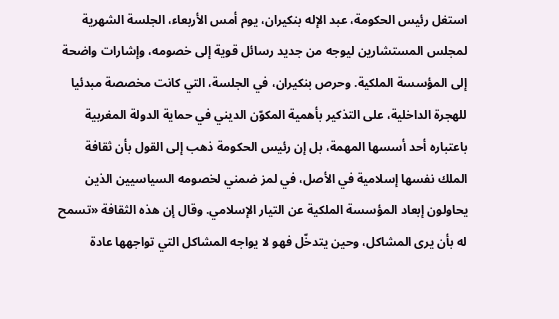استغل رئيس الحكومة، عبد الإله بنكيران، يوم أمس الأربعاء، الجلسة الشهرية لمجلس المستشارين ليوجه من جديد رسائل قوية إلى خصومه، وإشارات واضحة إلى المؤسسة الملكية. وحرص بنكيران، في الجلسة، التي كانت مخصصة مبدئيا للهجرة الداخلية، على التذكير بأهمية المكوّن الديني في حماية الدولة المغربية باعتباره أحد أسسها المهمة، بل إن رئيس الحكومة ذهب إلى القول بأن ثقافة الملك نفسها إسلامية في الأصل، في لمز ضمني لخصومه السياسيين الذين يحاولون إبعاد المؤسسة الملكية عن التيار الإسلامي. وقال إن هذه الثقافة «تسمح له بأن يرى المشاكل، وحين يتدخّل فهو لا يواجه المشاكل التي تواجهها عادة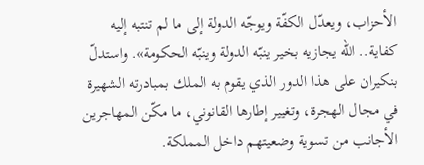الأحزاب، ويعدّل الكفّة ويوجّه الدولة إلى ما لم تنتبه إليه كفاية.. الله يجازيه بخير ينبّه الدولة وينبّه الحكومة». واستدلّ بنكيران على هذا الدور الذي يقوم به الملك بمبادرته الشهيرة في مجال الهجرة، وتغيير إطارها القانوني، ما مكّن المهاجرين الأجانب من تسوية وضعيتهم داخل المملكة.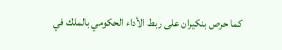كما حرص بنكيران على ربط الأداء الحكومي بالملك في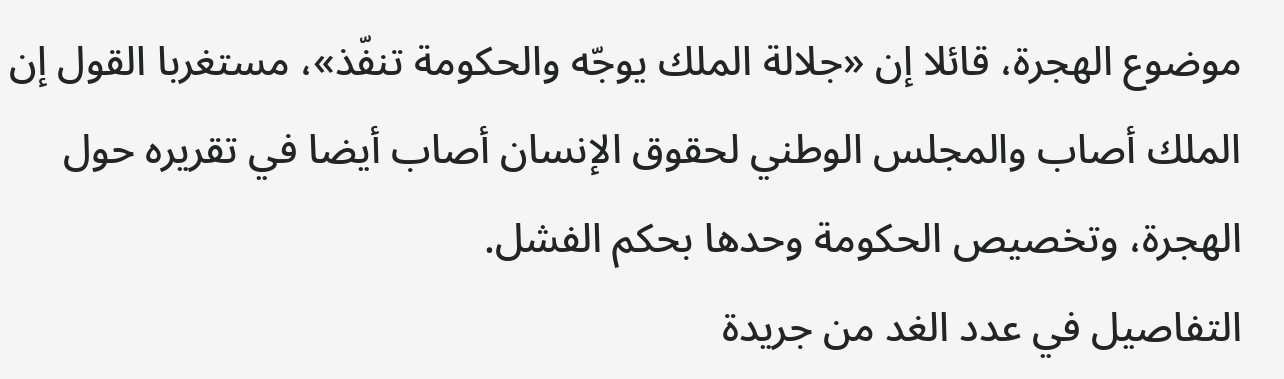موضوع الهجرة، قائلا إن «جلالة الملك يوجّه والحكومة تنفّذ»، مستغربا القول إن الملك أصاب والمجلس الوطني لحقوق الإنسان أصاب أيضا في تقريره حول الهجرة، وتخصيص الحكومة وحدها بحكم الفشل.
التفاصيل في عدد الغد من جريدة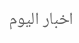اخبار اليوم